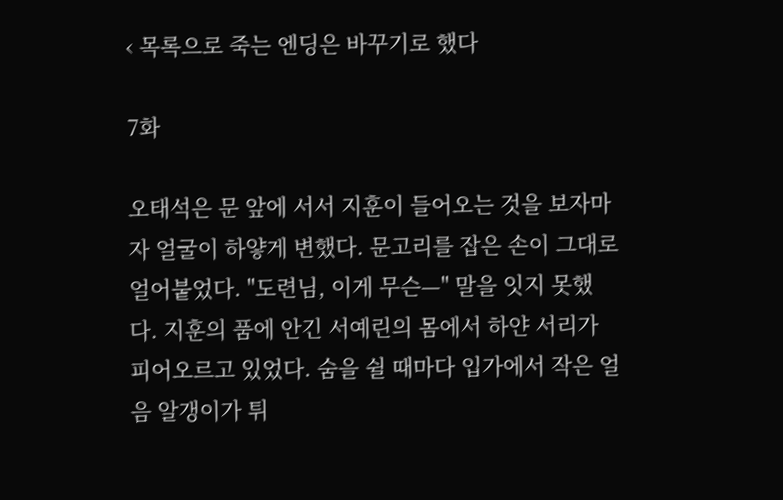‹ 목록으로 죽는 엔딩은 바꾸기로 했다

7화

오태석은 문 앞에 서서 지훈이 들어오는 것을 보자마자 얼굴이 하얗게 변했다. 문고리를 잡은 손이 그대로 얼어붙었다. "도련님, 이게 무슨—" 말을 잇지 못했다. 지훈의 품에 안긴 서예린의 몸에서 하얀 서리가 피어오르고 있었다. 숨을 쉴 때마다 입가에서 작은 얼음 알갱이가 튀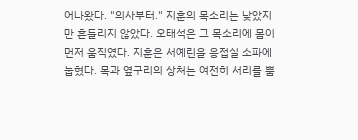어나왔다. "의사부터." 지훈의 목소리는 낮았지만 흔들리지 않았다. 오태석은 그 목소리에 몸이 먼저 움직였다. 지훈은 서예린을 응접실 소파에 눕혔다. 목과 옆구리의 상처는 여전히 서리를 뿜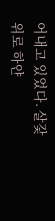어내고 있었다. 살갗 위로 하얀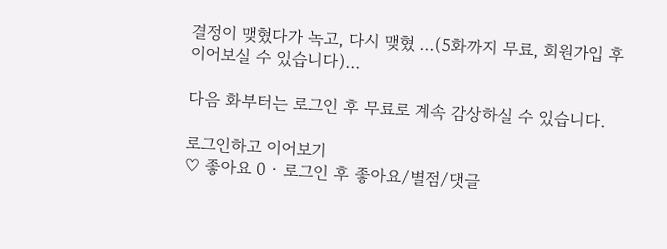결정이 맺혔다가 녹고, 다시 맺혔 ...(5화까지 무료, 회원가입 후 이어보실 수 있습니다)...

다음 화부터는 로그인 후 무료로 계속 감상하실 수 있습니다.

로그인하고 이어보기
♡ 좋아요 0 · 로그인 후 좋아요/별점/댓글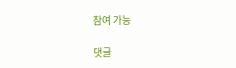참여 가능

댓글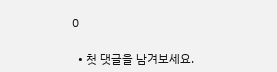0

  • 첫 댓글을 남겨보세요.